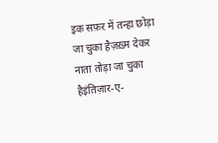इक सफ़र में तन्हा छोड़ा जा चुका हैज़ख़्म देकर नाता तोड़ा जा चुका हैइंतिज़ार-ए-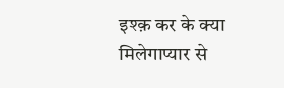इश्क़ कर के क्या मिलेगाप्यार से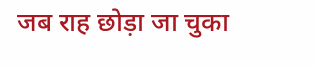जब राह छोड़ा जा चुका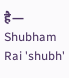है— Shubham Rai 'shubh'